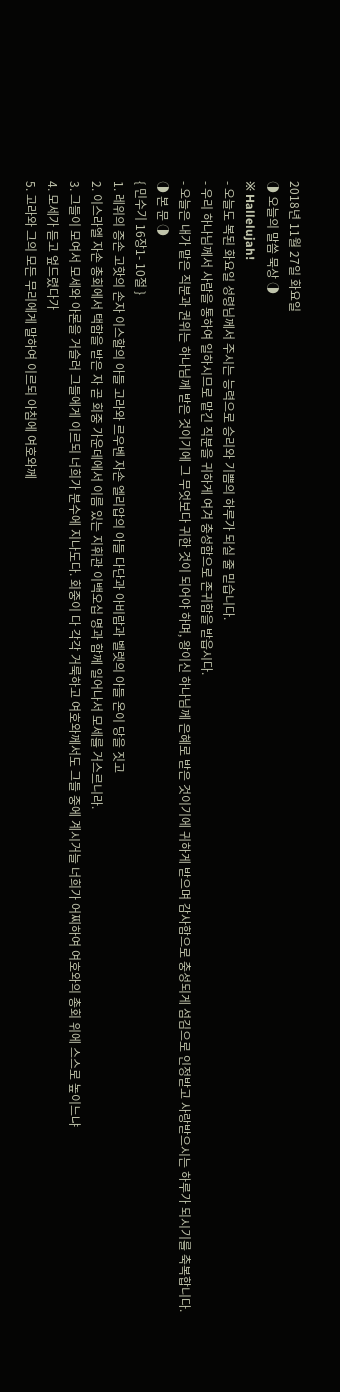2018년 11월 27일 화요일
◑ 오늘의 말씀 묵상 ◑
※ Hallelujah!
- 오늘도 복된 화요일 성령님께서 주시는 능력으로 승리와 기쁨의 하루가 되실 줄 믿습니다.
- 우리 하나님께서 사람을 통하여 일하시므로 맡긴 직분을 귀하게 여겨 충성함으로 존귀함을 받읍시다.
- 오늘은 내가 맡은 직분과 권위는 하나님께 받은 것이기에 그 무엇보다 귀한 것이 되어야 하며, 왕이신 하나님께 은혜로 받은 것이기에 귀하게 받으며 감사함으로 충성되게 섬김으로 인정받고 사랑받으시는 하루가 되시기를 축복합니다.
◑ 본 문 ◑
{ 민수기 16장1- 10절 }
1. 레위의 증손 고핫의 손자 이스할의 아들 고라와 르우벤 자손 엘리압의 아들 다단과 아비람과 벨렛의 아들 온이 당을 짓고
2. 이스라엘 자손 총회에서 택함을 받은 자 곧 회중 가운데에서 이름 있는 지휘관 이백오십 명과 함께 일어나서 모세를 거스르니라.
3. 그들이 모여서 모세와 아론을 거슬러 그들에게 이르되 너희가 분수에 지나도다. 회중이 다 각각 거룩하고 여호와께서도 그들 중에 계시거늘 너희가 어찌하여 여호와의 총회 위에 스스로 높이느냐
4. 모세가 듣고 엎드렸다가
5. 고라와 그의 모든 무리에게 말하여 이르되 아침에 여호와께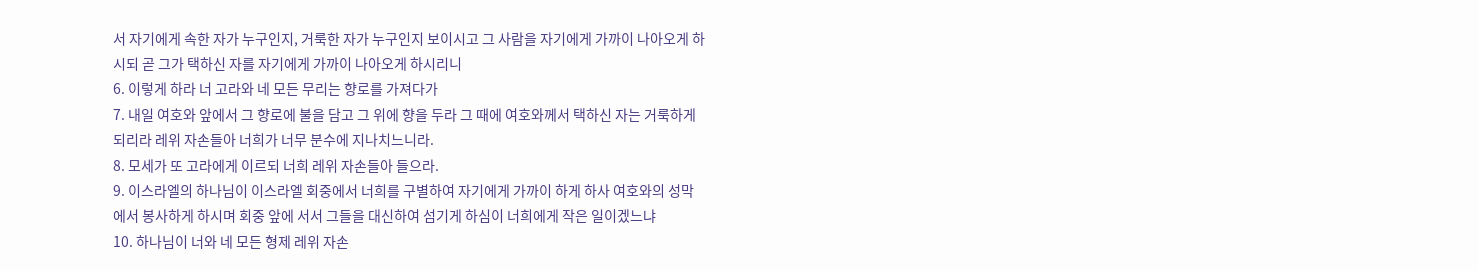서 자기에게 속한 자가 누구인지, 거룩한 자가 누구인지 보이시고 그 사람을 자기에게 가까이 나아오게 하시되 곧 그가 택하신 자를 자기에게 가까이 나아오게 하시리니
6. 이렇게 하라 너 고라와 네 모든 무리는 향로를 가져다가
7. 내일 여호와 앞에서 그 향로에 불을 담고 그 위에 향을 두라 그 때에 여호와께서 택하신 자는 거룩하게 되리라 레위 자손들아 너희가 너무 분수에 지나치느니라.
8. 모세가 또 고라에게 이르되 너희 레위 자손들아 들으라.
9. 이스라엘의 하나님이 이스라엘 회중에서 너희를 구별하여 자기에게 가까이 하게 하사 여호와의 성막에서 봉사하게 하시며 회중 앞에 서서 그들을 대신하여 섬기게 하심이 너희에게 작은 일이겠느냐
10. 하나님이 너와 네 모든 형제 레위 자손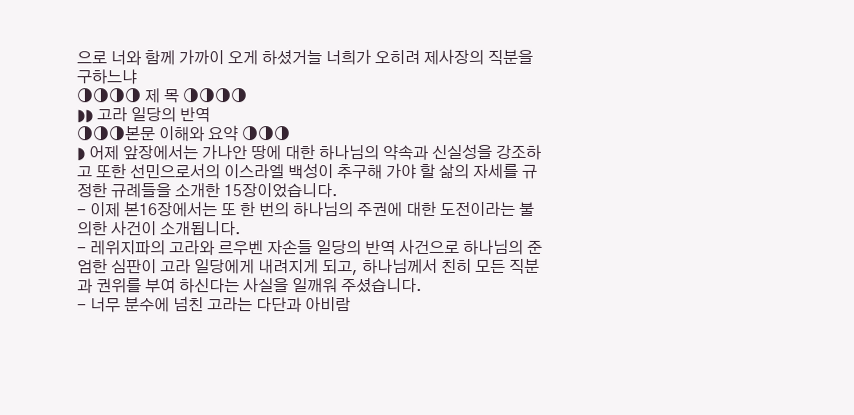으로 너와 함께 가까이 오게 하셨거늘 너희가 오히려 제사장의 직분을 구하느냐
◑◑◑◑ 제 목 ◑◑◑◑
◗◗ 고라 일당의 반역
◑◑◑본문 이해와 요약 ◑◑◑
◗ 어제 앞장에서는 가나안 땅에 대한 하나님의 약속과 신실성을 강조하고 또한 선민으로서의 이스라엘 백성이 추구해 가야 할 삶의 자세를 규정한 규례들을 소개한 15장이었습니다.
- 이제 본16장에서는 또 한 번의 하나님의 주권에 대한 도전이라는 불의한 사건이 소개됩니다.
- 레위지파의 고라와 르우벤 자손들 일당의 반역 사건으로 하나님의 준엄한 심판이 고라 일당에게 내려지게 되고, 하나님께서 친히 모든 직분과 권위를 부여 하신다는 사실을 일깨워 주셨습니다.
- 너무 분수에 넘친 고라는 다단과 아비람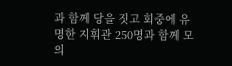과 함께 당을 짓고 회중에 유명한 지휘관 250명과 함께 모의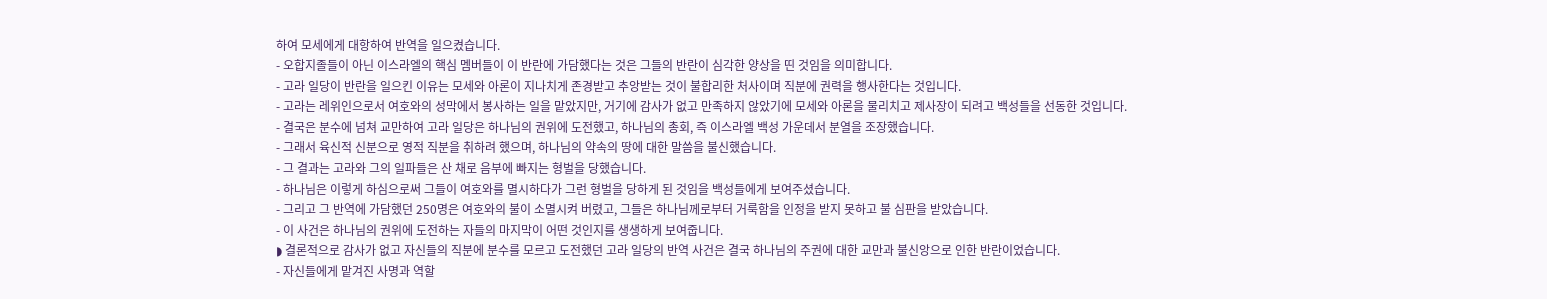하여 모세에게 대항하여 반역을 일으켰습니다.
- 오합지졸들이 아닌 이스라엘의 핵심 멤버들이 이 반란에 가담했다는 것은 그들의 반란이 심각한 양상을 띤 것임을 의미합니다.
- 고라 일당이 반란을 일으킨 이유는 모세와 아론이 지나치게 존경받고 추앙받는 것이 불합리한 처사이며 직분에 권력을 행사한다는 것입니다.
- 고라는 레위인으로서 여호와의 성막에서 봉사하는 일을 맡았지만, 거기에 감사가 없고 만족하지 않았기에 모세와 아론을 물리치고 제사장이 되려고 백성들을 선동한 것입니다.
- 결국은 분수에 넘쳐 교만하여 고라 일당은 하나님의 권위에 도전했고, 하나님의 총회, 즉 이스라엘 백성 가운데서 분열을 조장했습니다.
- 그래서 육신적 신분으로 영적 직분을 취하려 했으며, 하나님의 약속의 땅에 대한 말씀을 불신했습니다.
- 그 결과는 고라와 그의 일파들은 산 채로 음부에 빠지는 형벌을 당했습니다.
- 하나님은 이렇게 하심으로써 그들이 여호와를 멸시하다가 그런 형벌을 당하게 된 것임을 백성들에게 보여주셨습니다.
- 그리고 그 반역에 가담했던 250명은 여호와의 불이 소멸시켜 버렸고, 그들은 하나님께로부터 거룩함을 인정을 받지 못하고 불 심판을 받았습니다.
- 이 사건은 하나님의 권위에 도전하는 자들의 마지막이 어떤 것인지를 생생하게 보여줍니다.
◗ 결론적으로 감사가 없고 자신들의 직분에 분수를 모르고 도전했던 고라 일당의 반역 사건은 결국 하나님의 주권에 대한 교만과 불신앙으로 인한 반란이었습니다.
- 자신들에게 맡겨진 사명과 역할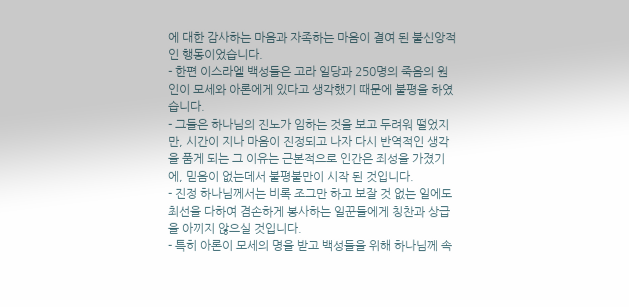에 대한 감사하는 마음과 자족하는 마음이 결여 된 불신앙적인 행동이었습니다.
- 한편 이스라엘 백성들은 고라 일당과 250명의 죽음의 원인이 모세와 아론에게 있다고 생각했기 때문에 불평을 하였습니다.
- 그들은 하나님의 진노가 임하는 것을 보고 두려워 떨었지만, 시간이 지나 마음이 진정되고 나자 다시 반역적인 생각을 품게 되는 그 이유는 근본적으로 인간은 죄성을 가졌기에, 믿음이 없는데서 불평불만이 시작 된 것입니다.
- 진정 하나님께서는 비록 조그만 하고 보잘 것 없는 일에도 최선을 다하여 겸손하게 봉사하는 일꾼들에게 칭찬과 상급을 아끼지 않으실 것입니다.
- 특히 아론이 모세의 명을 받고 백성들을 위해 하나님께 속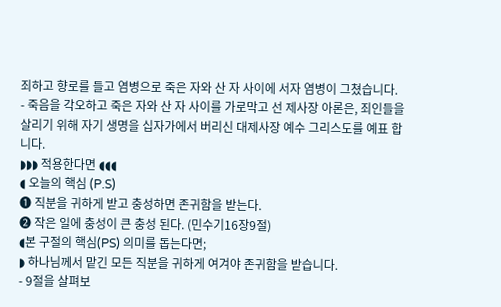죄하고 향로를 들고 염병으로 죽은 자와 산 자 사이에 서자 염병이 그쳤습니다.
- 죽음을 각오하고 죽은 자와 산 자 사이를 가로막고 선 제사장 아론은, 죄인들을 살리기 위해 자기 생명을 십자가에서 버리신 대제사장 예수 그리스도를 예표 합니다.
◗◗◗ 적용한다면 ◖◖◖
◖ 오늘의 핵심 (P.S)
➊ 직분을 귀하게 받고 충성하면 존귀함을 받는다.
➋ 작은 일에 충성이 큰 충성 된다. (민수기16장9절)
◖본 구절의 핵심(PS) 의미를 돕는다면;
◗ 하나님께서 맡긴 모든 직분을 귀하게 여겨야 존귀함을 받습니다.
- 9절을 살펴보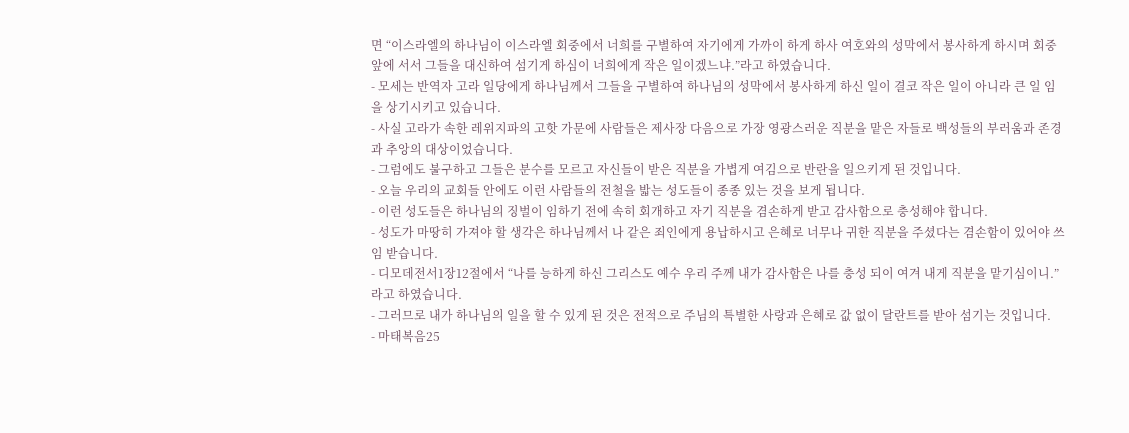면 “이스라엘의 하나님이 이스라엘 회중에서 너희를 구별하여 자기에게 가까이 하게 하사 여호와의 성막에서 봉사하게 하시며 회중 앞에 서서 그들을 대신하여 섬기게 하심이 너희에게 작은 일이겠느냐.”라고 하였습니다.
- 모세는 반역자 고라 일당에게 하나님께서 그들을 구별하여 하나님의 성막에서 봉사하게 하신 일이 결코 작은 일이 아니라 큰 일 임을 상기시키고 있습니다.
- 사실 고라가 속한 레위지파의 고핫 가문에 사람들은 제사장 다음으로 가장 영광스러운 직분을 맡은 자들로 백성들의 부러움과 존경과 추앙의 대상이었습니다.
- 그럼에도 불구하고 그들은 분수를 모르고 자신들이 받은 직분을 가볍게 여김으로 반란을 일으키게 된 것입니다.
- 오늘 우리의 교회들 안에도 이런 사람들의 전철을 밟는 성도들이 종종 있는 것을 보게 됩니다.
- 이런 성도들은 하나님의 징벌이 임하기 전에 속히 회개하고 자기 직분을 겸손하게 받고 감사함으로 충성해야 합니다.
- 성도가 마땅히 가져야 할 생각은 하나님께서 나 같은 죄인에게 용납하시고 은혜로 너무나 귀한 직분을 주셨다는 겸손함이 있어야 쓰임 받습니다.
- 디모데전서1장12절에서 “나를 능하게 하신 그리스도 예수 우리 주께 내가 감사함은 나를 충성 되이 여겨 내게 직분을 맡기심이니.”라고 하였습니다.
- 그러므로 내가 하나님의 일을 할 수 있게 된 것은 전적으로 주님의 특별한 사랑과 은혜로 값 없이 달란트를 받아 섬기는 것입니다.
- 마태복음25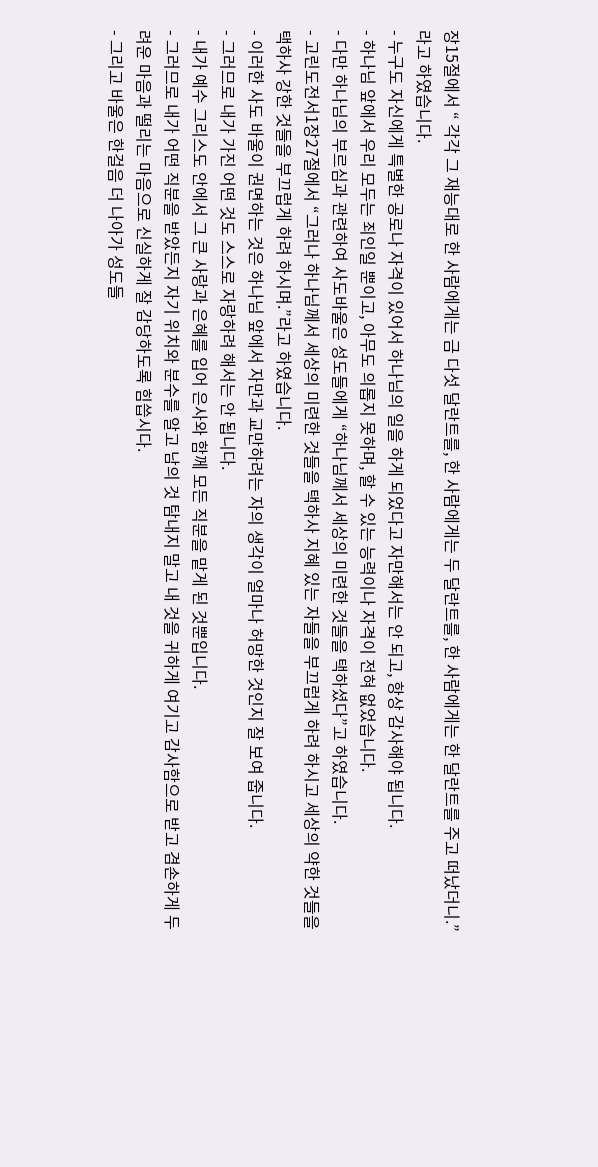장15절에서 “ 각각 그 재능대로 한 사람에게는 금 다섯 달란트를, 한 사람에게는 두 달란트를, 한 사람에게는 한 달란트를 주고 떠났더니.”라고 하였습니다.
- 누구도 자신에게 특별한 공로나 자격이 있어서 하나님의 일을 하게 되었다고 자만해서는 안 되고, 항상 감사해야 됩니다.
- 하나님 앞에서 우리 모두는 죄인일 뿐이고, 아무도 의롭지 못하며, 할 수 있는 능력이나 자격이 전혀 없었습니다.
- 다만 하나님의 부르심과 관련하여 사도바울은 성도들에게 “하나님께서 세상의 미련한 것들을 택하셨다”고 하였습니다.
- 고린도전서1장27절에서 “그러나 하나님께서 세상의 미련한 것들을 택하사 지혜 있는 자들을 부끄럽게 하려 하시고 세상의 약한 것들을 택하사 강한 것들을 부끄럽게 하려 하시며.”라고 하였습니다.
- 이러한 사도 바울이 권면하는 것은 하나님 앞에서 자만과 교만하려는 자의 생각이 얼마나 허망한 것인지 잘 보여 줍니다.
- 그러므로 내가 가진 어떤 것도 스스로 자랑하려 해서는 안 됩니다.
- 내가 예수 그리스도 안에서 그 큰 사랑과 은혜를 입어 은사와 함께 모든 직분을 맡게 된 것뿐입니다.
- 그러므로 내가 어떤 직분을 받았든지 자기 위치와 분수를 알고 남의 것 탐내지 말고 내 것을 귀하게 여기고 감사함으로 받고 겸손하게 두려운 마음과 떨리는 마음으로 신실하게 잘 감당하도록 힘씁시다.
- 그리고 바울은 한걸음 더 나아가 성도들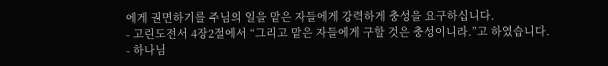에게 권면하기를 주님의 일을 맡은 자들에게 강력하게 충성을 요구하십니다.
- 고린도전서 4장2절에서 “그리고 맡은 자들에게 구할 것은 충성이니라.”고 하였습니다.
- 하나님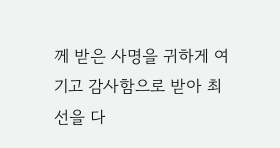께 받은 사명을 귀하게 여기고 감사함으로 받아 최선을 다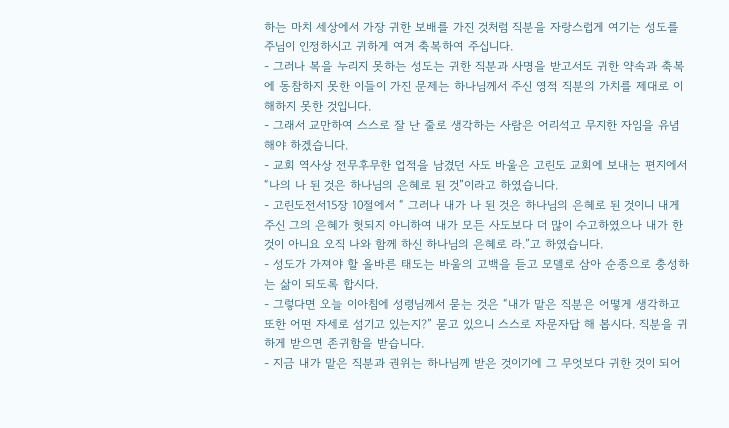하는 마치 세상에서 가장 귀한 보배를 가진 것처럼 직분을 자랑스럽게 여기는 성도를 주님이 인정하시고 귀하게 여겨 축복하여 주십니다.
- 그러나 복을 누리지 못하는 성도는 귀한 직분과 사명을 받고서도 귀한 약속과 축복에 동참하지 못한 이들이 가진 문제는 하나님께서 주신 영적 직분의 가치를 제대로 이해하지 못한 것입니다.
- 그래서 교만하여 스스로 잘 난 줄로 생각하는 사람은 어리석고 무지한 자임을 유념해야 하겠습니다.
- 교회 역사상 전무후무한 업적을 남겼던 사도 바울은 고린도 교회에 보내는 편지에서 “나의 나 된 것은 하나님의 은혜로 된 것”이라고 하였습니다.
- 고린도전서15장 10절에서 “ 그러나 내가 나 된 것은 하나님의 은혜로 된 것이니 내게 주신 그의 은혜가 헛되지 아니하여 내가 모든 사도보다 더 많이 수고하였으나 내가 한 것이 아니요 오직 나와 함께 하신 하나님의 은혜로 라.”고 하였습니다.
- 성도가 가져야 할 올바른 태도는 바울의 고백을 듣고 모델로 삼아 순종으로 충성하는 삶이 되도록 합시다.
- 그렇다면 오늘 이아침에 성령님께서 묻는 것은 “내가 맡은 직분은 어떻게 생각하고 또한 어떤 자세로 섬기고 있는지?” 묻고 있으니 스스로 자문자답 해 봅시다. 직분을 귀하게 받으면 존귀함을 받습니다.
- 지금 내가 맡은 직분과 권위는 하나님께 받은 것이기에 그 무엇보다 귀한 것이 되어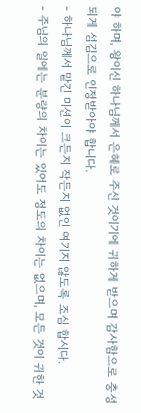야 하며, 왕이신 하나님께서 은혜로 주신 것이기에 귀하게 받으며 감사함으로 충성되게 섬김으로 인정받아야 합니다.
- 하나님께서 맡긴 미션이 크든지 작든지 없인 여기지 않도록 조심 합시다.
- 주님의 일에는 분량의 차이는 있어도 정도의 차이는 없으며, 모든 것이 귀한 것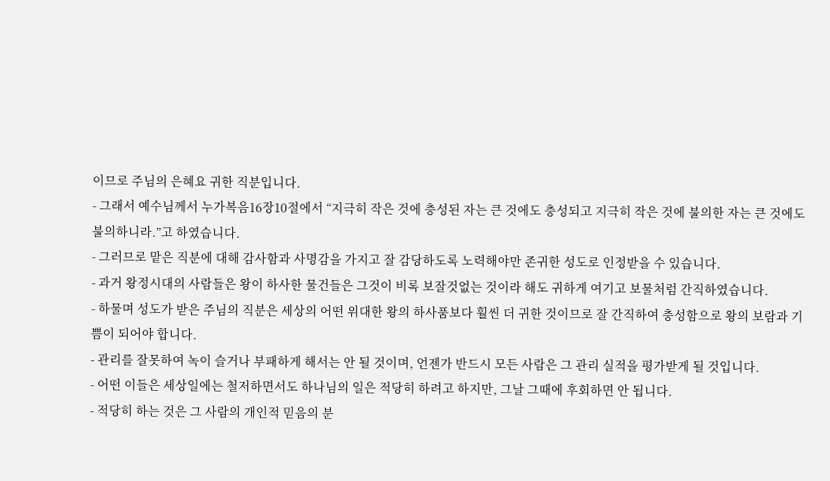이므로 주님의 은혜요 귀한 직분입니다.
- 그래서 예수님께서 누가복음16장10절에서 “지극히 작은 것에 충성된 자는 큰 것에도 충성되고 지극히 작은 것에 불의한 자는 큰 것에도 불의하니라.”고 하였습니다.
- 그러므로 맡은 직분에 대해 감사함과 사명감을 가지고 잘 감당하도록 노력해야만 존귀한 성도로 인정받을 수 있습니다.
- 과거 왕정시대의 사람들은 왕이 하사한 물건들은 그것이 비록 보잘것없는 것이라 해도 귀하게 여기고 보물처럼 간직하였습니다.
- 하물며 성도가 받은 주님의 직분은 세상의 어떤 위대한 왕의 하사품보다 훨씬 더 귀한 것이므로 잘 간직하여 충성함으로 왕의 보람과 기쁨이 되어야 합니다.
- 관리를 잘못하여 녹이 슬거나 부패하게 해서는 안 될 것이며, 언젠가 반드시 모든 사람은 그 관리 실적을 평가받게 될 것입니다.
- 어떤 이들은 세상일에는 철저하면서도 하나님의 일은 적당히 하려고 하지만, 그날 그때에 후회하면 안 됩니다.
- 적당히 하는 것은 그 사람의 개인적 믿음의 분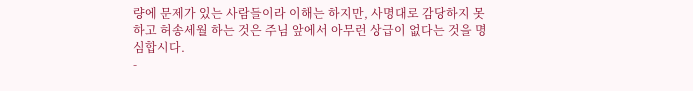량에 문제가 있는 사람들이라 이해는 하지만, 사명대로 감당하지 못하고 허송세월 하는 것은 주님 앞에서 아무런 상급이 없다는 것을 명심합시다.
-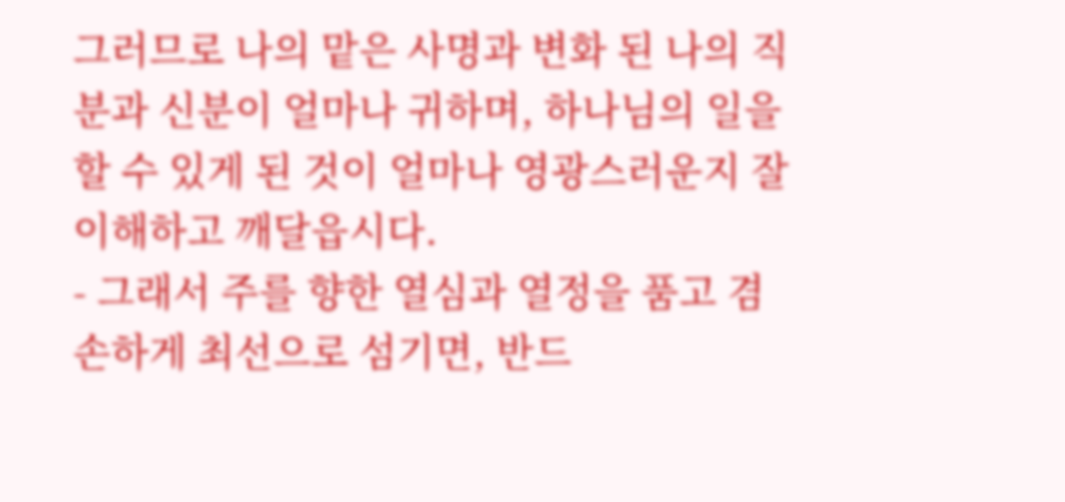그러므로 나의 맡은 사명과 변화 된 나의 직분과 신분이 얼마나 귀하며, 하나님의 일을 할 수 있게 된 것이 얼마나 영광스러운지 잘 이해하고 깨달읍시다.
- 그래서 주를 향한 열심과 열정을 품고 겸손하게 최선으로 섬기면, 반드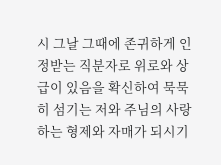시 그날 그때에 존귀하게 인정받는 직분자로 위로와 상급이 있음을 확신하여 묵묵히 섬기는 저와 주님의 사랑하는 형제와 자매가 되시기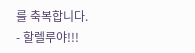를 축복합니다.
- 할렐루야!!!